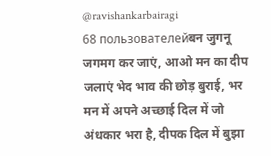@ravishankarbairagi
68 пользователейबन जुगनू जगमग कर जाएं, आओ मन का दीप जलाएं भेद भाव की छोड़ बुराई, भर मन में अपने अच्छाई दिल में जो अंधकार भरा है, दीपक दिल में बुझा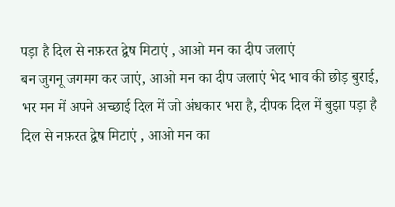पड़ा है दिल से नफ़रत द्वेष मिटाएं , आओ मन का दीप जलाएं
बन जुगनू जगमग कर जाएं, आओ मन का दीप जलाएं भेद भाव की छोड़ बुराई, भर मन में अपने अच्छाई दिल में जो अंधकार भरा है, दीपक दिल में बुझा पड़ा है दिल से नफ़रत द्वेष मिटाएं , आओ मन का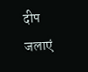दीप जलाएं